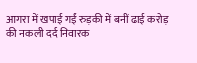आगरा में खपाई गईं रुड़की में बनीं ढाई करोड़ की नकली दर्द निवारक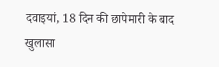दवाइयां, 18 दिन की छापेमारी के बाद खुलासा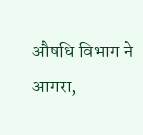औषधि विभाग ने आगरा,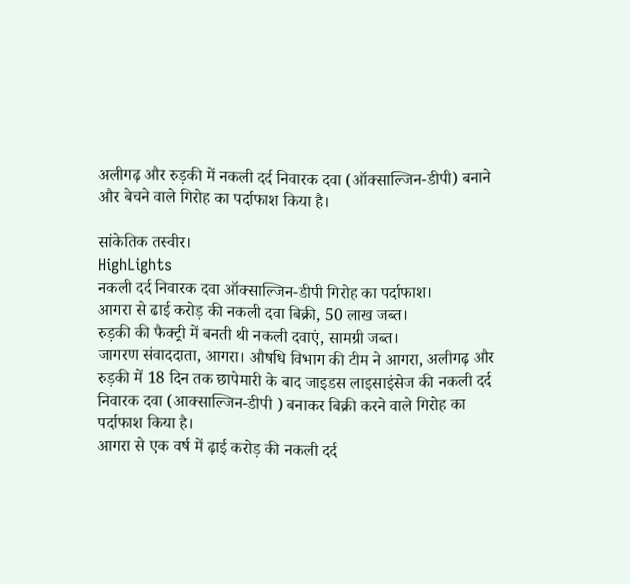अलीगढ़ और रुड़की में नकली दर्द निवारक दवा (ऑक्साल्जिन-डीपी) बनाने और बेचने वाले गिरोह का पर्दाफाश किया है।

सांकेतिक तस्वीर।
HighLights
नकली दर्द निवारक दवा ऑक्साल्जिन-डीपी गिरोह का पर्दाफाश।
आगरा से ढाई करोड़ की नकली दवा बिक्री, 50 लाख जब्त।
रुड़की की फैक्ट्री में बनती थी नकली दवाएं, सामग्री जब्त।
जागरण संवाददाता, आगरा। औषधि विभाग की टीम ने आगरा, अलीगढ़ और रुड़की में 18 दिन तक छापेमारी के बाद जाइडस लाइसाइंसेज की नकली दर्द निवारक दवा (आक्साल्जिन-डीपी ) बनाकर बिक्री करने वाले गिरोह का पर्दाफाश किया है।
आगरा से एक वर्ष में ढ़ाई करोड़ की नकली दर्द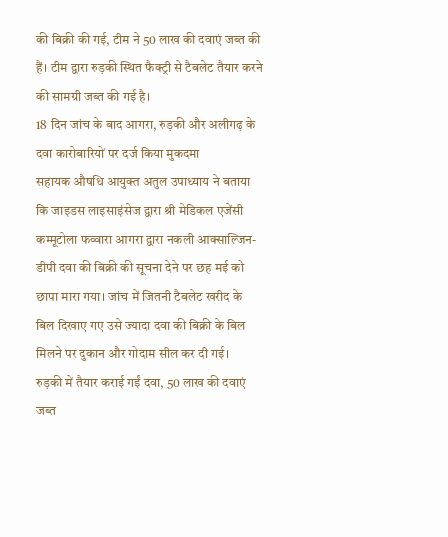की बिक्री की गई, टीम ने 50 लाख की दवाएं जब्त की हैं। टीम द्वारा रुड़की स्थित फैक्ट्री से टैबलेट तैयार करने की सामग्री जब्त की गई है।
18 दिन जांच के बाद आगरा, रुड़की और अलीगढ़ के दवा कारोबारियों पर दर्ज किया मुकदमा
सहायक औषधि आयुक्त अतुल उपाध्याय ने बताया कि जाइडस लाइसाइंसेज द्वारा श्री मेडिकल एजेंसी कम्मूटोला फव्वारा आगरा द्वारा नकली आक्साल्जिन-डीपी दवा की बिक्री की सूचना देने पर छह मई को छापा मारा गया। जांच में जितनी टैबलेट खरीद के बिल दिखाए गए उसे ज्यादा दवा की बिक्री के बिल मिलने पर दुकान और गोदाम सील कर दी गई।
रुड़की में तैयार कराई गईं दवा, 50 लाख की दवाएं जब्त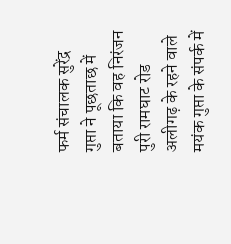फर्म संचालक सुरेंद्र गुप्ता ने पूछताछ में बताया कि वह निरंजन पुरी रामघाट रोड अलीगढ़ के रहने वाले मयंक गुप्ता के संपर्क में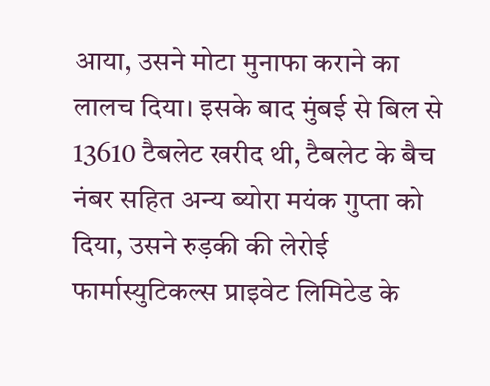आया, उसने मोटा मुनाफा कराने का लालच दिया। इसके बाद मुंबई से बिल से 13610 टैबलेट खरीद थी, टैबलेट के बैच नंबर सहित अन्य ब्योरा मयंक गुप्ता को दिया, उसने रुड़की की लेरोई फार्मास्युटिकल्स प्राइवेट लिमिटेड के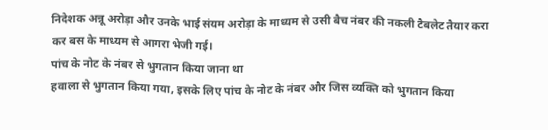निदेशक अन्नू अरोड़ा और उनके भाई संयम अरोड़ा के माध्यम से उसी बैच नंबर की नकली टैबलेट तैयार करा कर बस के माध्यम से आगरा भेजी गई।
पांच के नोट के नंबर से भुगतान किया जाना था
हवाला से भुगतान किया गया, इसके लिए पांच के नोट के नंबर और जिस व्यक्ति को भुगतान किया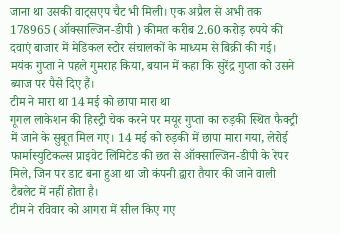जाना था उसकी वाट्सएप चैट भी मिली। एक अप्रैल से अभी तक 178965 (ऑक्साल्जिन-डीपी ) कीमत करीब 2.60 करोड़ रुपये की दवाएं बाजार में मेडिकल स्टोर संचालकों के माध्यम से बिक्री की गई। मयंक गुप्ता ने पहले गुमराह किया, बयान में कहा कि सुरेंद्र गुप्ता को उसने ब्याज पर पैसे दिए हैं।
टीम ने मारा था 14 मई को छापा मारा था
गूगल लाकेशन की हिस्ट्री चेक करने पर मयूर गुप्ता का रुड़की स्थित फैक्ट्री में जाने के सुबूत मिल गए। 14 मई को रुड़की में छापा मारा गया, लेरोई फार्मास्युटिकल्स प्राइवेट लिमिटेड की छत से ऑक्साल्जिन-डीपी के रेपर मिले, जिन पर डाट बना हुआ था जो कंपनी द्वारा तैयार की जाने वाली टैबलेट में नहीं होता है।
टीम ने रविवार को आगरा में सील किए गए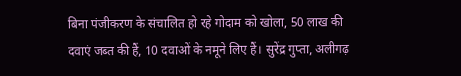बिना पंजीकरण के संचालित हो रहे गोदाम को खोला, 50 लाख की दवाएं जब्त की हैं, 10 दवाओं के नमूने लिए हैं। सुरेंद्र गुप्ता, अलीगढ़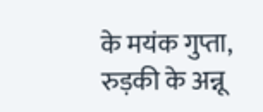के मयंक गुप्ता, रुड़की के अन्नू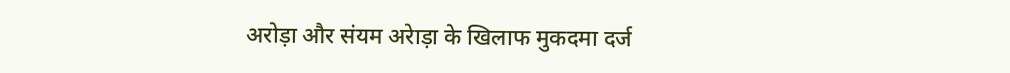अरोड़ा और संयम अरेाड़ा के खिलाफ मुकदमा दर्ज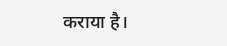कराया है।